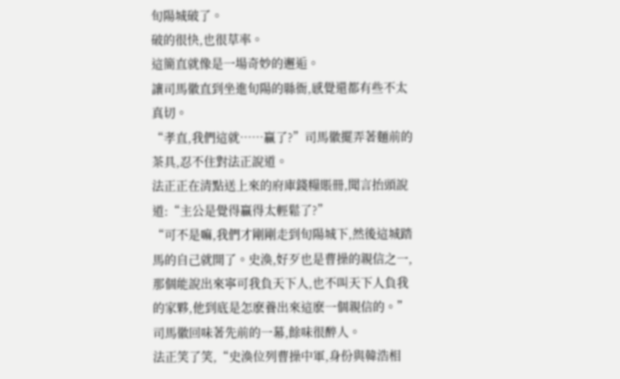旬陽城破了。
破的很快,也很草率。
這簡直就像是一場奇妙的邂逅。
讓司馬徽直到坐進旬陽的縣衙,感覺還都有些不太真切。
“孝直,我們這就……贏了?”司馬徽擺弄著麵前的茶具,忍不住對法正說道。
法正正在清點送上來的府庫錢糧賬冊,聞言抬頭說道:“主公是覺得贏得太輕鬆了?”
“可不是嘛,我們才剛剛走到旬陽城下,然後這城踏馬的自己就開了。史渙,好歹也是曹操的親信之一,那個能說出來寧可我負天下人,也不叫天下人負我的家夥,他到底是怎麽養出來這麽一個親信的。”司馬徽回味著先前的一幕,餘味很醉人。
法正笑了笑,“史渙位列曹操中軍,身份與韓浩相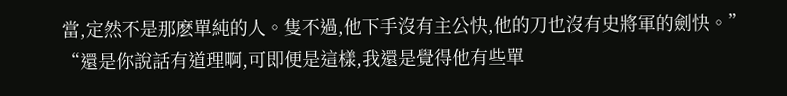當,定然不是那麽單純的人。隻不過,他下手沒有主公快,他的刀也沒有史將軍的劍快。”
“還是你說話有道理啊,可即便是這樣,我還是覺得他有些單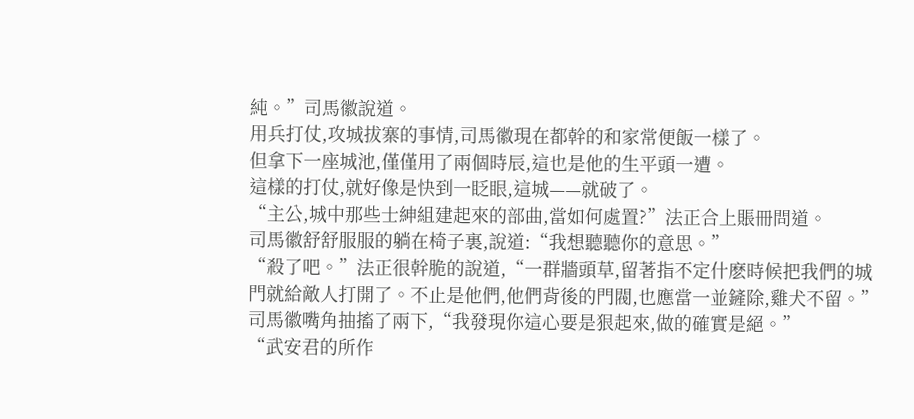純。”司馬徽說道。
用兵打仗,攻城拔寨的事情,司馬徽現在都幹的和家常便飯一樣了。
但拿下一座城池,僅僅用了兩個時辰,這也是他的生平頭一遭。
這樣的打仗,就好像是快到一眨眼,這城——就破了。
“主公,城中那些士紳組建起來的部曲,當如何處置?”法正合上賬冊問道。
司馬徽舒舒服服的躺在椅子裏,說道:“我想聽聽你的意思。”
“殺了吧。”法正很幹脆的說道,“一群牆頭草,留著指不定什麽時候把我們的城門就給敵人打開了。不止是他們,他們背後的門閥,也應當一並鏟除,雞犬不留。”
司馬徽嘴角抽搐了兩下,“我發現你這心要是狠起來,做的確實是絕。”
“武安君的所作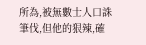所為,被無數士人口誅筆伐,但他的狠辣,確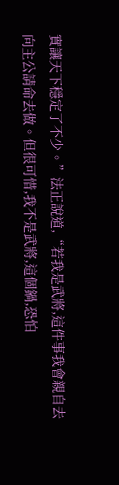實讓天下穩定了不少。”法正說道,“若我是武將,這件事我會親自去向主公請命去做。但很可惜,我不是武將,這個鍋,恐怕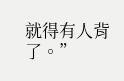就得有人背了。”